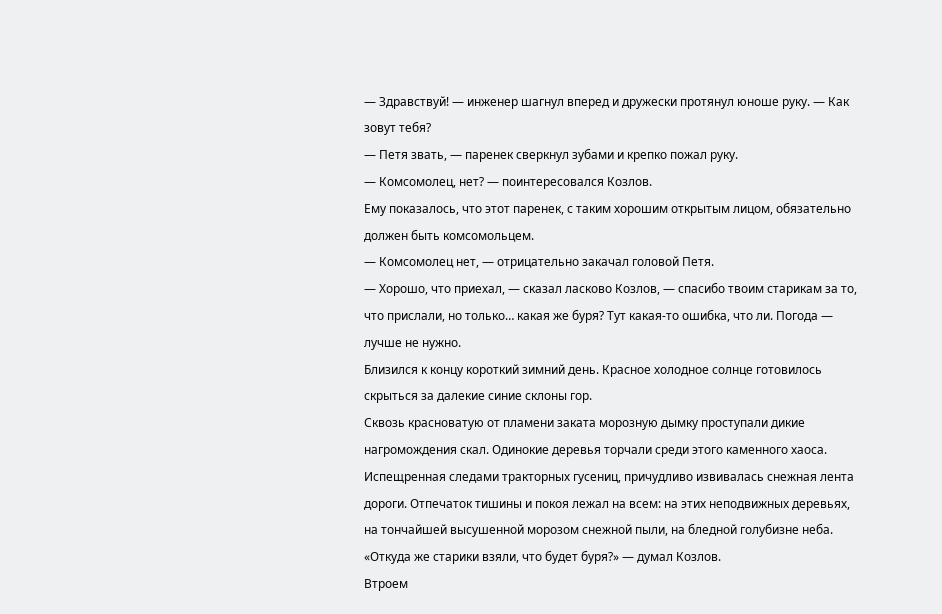— Здравствуй! — инженер шагнул вперед и дружески протянул юноше руку. — Как зовут тебя?
— Петя звать, — паренек сверкнул зубами и крепко пожал руку.
— Комсомолец, нет? — поинтересовался Козлов.
Ему показалось, что этот паренек, с таким хорошим открытым лицом, обязательно должен быть комсомольцем.
— Комсомолец нет, — отрицательно закачал головой Петя.
— Хорошо, что приехал, — сказал ласково Козлов, — спасибо твоим старикам за то, что прислали, но только… какая же буря? Тут какая-то ошибка, что ли. Погода — лучше не нужно.
Близился к концу короткий зимний день. Красное холодное солнце готовилось скрыться за далекие синие склоны гор.
Сквозь красноватую от пламени заката морозную дымку проступали дикие нагромождения скал. Одинокие деревья торчали среди этого каменного хаоса. Испещренная следами тракторных гусениц, причудливо извивалась снежная лента дороги. Отпечаток тишины и покоя лежал на всем: на этих неподвижных деревьях, на тончайшей высушенной морозом снежной пыли, на бледной голубизне неба. «Откуда же старики взяли, что будет буря?» — думал Козлов.
Втроем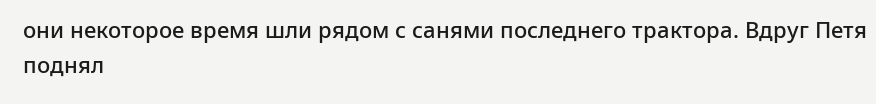они некоторое время шли рядом с санями последнего трактора. Вдруг Петя поднял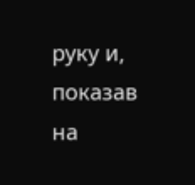руку и, показав на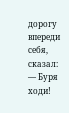дорогу впереди себя, сказал:
— Буря ходи!